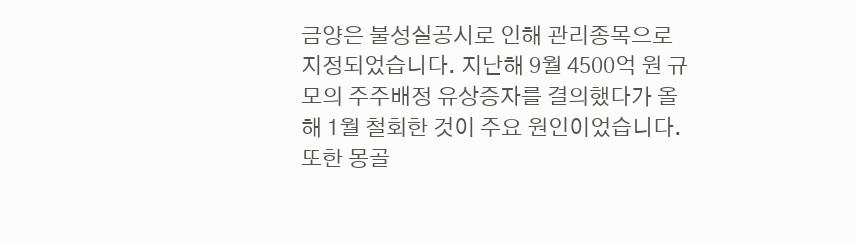금양은 불성실공시로 인해 관리종목으로 지정되었습니다. 지난해 9월 4500억 원 규모의 주주배정 유상증자를 결의했다가 올해 1월 철회한 것이 주요 원인이었습니다. 또한 몽골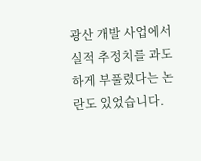광산 개발 사업에서 실적 추정치를 과도하게 부풀렸다는 논란도 있었습니다.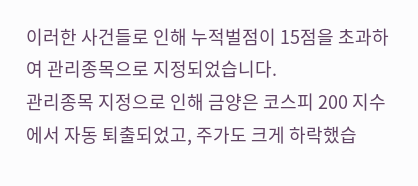이러한 사건들로 인해 누적벌점이 15점을 초과하여 관리종목으로 지정되었습니다.
관리종목 지정으로 인해 금양은 코스피 200 지수에서 자동 퇴출되었고, 주가도 크게 하락했습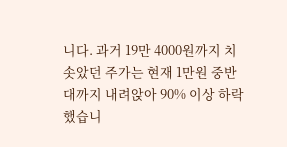니다. 과거 19만 4000원까지 치솟았던 주가는 현재 1만원 중반대까지 내려앉아 90% 이상 하락했습니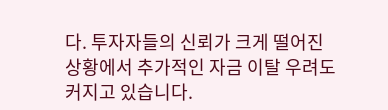다. 투자자들의 신뢰가 크게 떨어진 상황에서 추가적인 자금 이탈 우려도 커지고 있습니다.